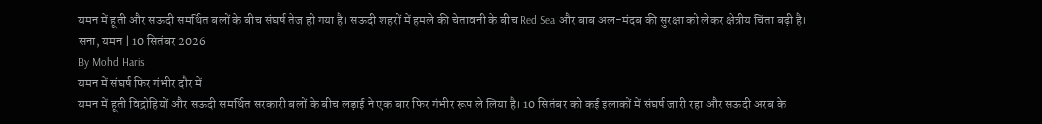यमन में हूती और सऊदी समर्थित बलों के बीच संघर्ष तेज हो गया है। सऊदी शहरों में हमले की चेतावनी के बीच Red Sea और बाब अल-मंदब की सुरक्षा को लेकर क्षेत्रीय चिंता बढ़ी है।
सना, यमन | 10 सितंबर 2026
By Mohd Haris
यमन में संघर्ष फिर गंभीर दौर में
यमन में हूती विद्रोहियों और सऊदी समर्थित सरकारी बलों के बीच लड़ाई ने एक बार फिर गंभीर रूप ले लिया है। 10 सितंबर को कई इलाकों में संघर्ष जारी रहा और सऊदी अरब के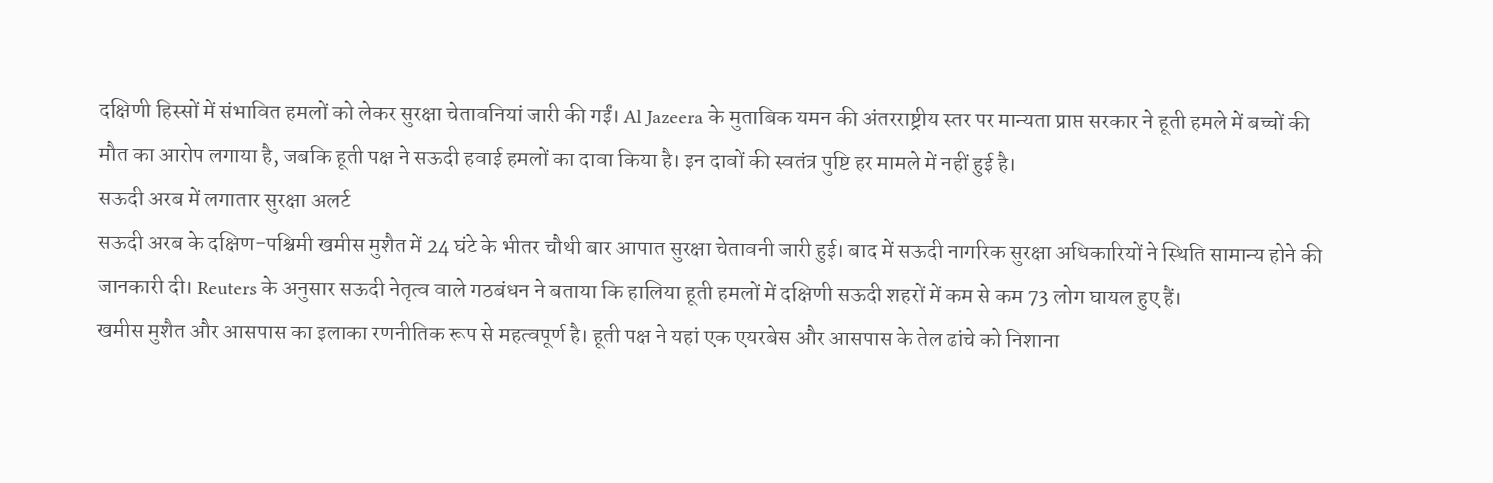दक्षिणी हिस्सों में संभावित हमलों को लेकर सुरक्षा चेतावनियां जारी की गईं। Al Jazeera के मुताबिक यमन की अंतरराष्ट्रीय स्तर पर मान्यता प्राप्त सरकार ने हूती हमले में बच्चों की मौत का आरोप लगाया है, जबकि हूती पक्ष ने सऊदी हवाई हमलों का दावा किया है। इन दावों की स्वतंत्र पुष्टि हर मामले में नहीं हुई है।
सऊदी अरब में लगातार सुरक्षा अलर्ट
सऊदी अरब के दक्षिण-पश्चिमी खमीस मुशैत में 24 घंटे के भीतर चौथी बार आपात सुरक्षा चेतावनी जारी हुई। बाद में सऊदी नागरिक सुरक्षा अधिकारियों ने स्थिति सामान्य होने की जानकारी दी। Reuters के अनुसार सऊदी नेतृत्व वाले गठबंधन ने बताया कि हालिया हूती हमलों में दक्षिणी सऊदी शहरों में कम से कम 73 लोग घायल हुए हैं।
खमीस मुशैत और आसपास का इलाका रणनीतिक रूप से महत्वपूर्ण है। हूती पक्ष ने यहां एक एयरबेस और आसपास के तेल ढांचे को निशाना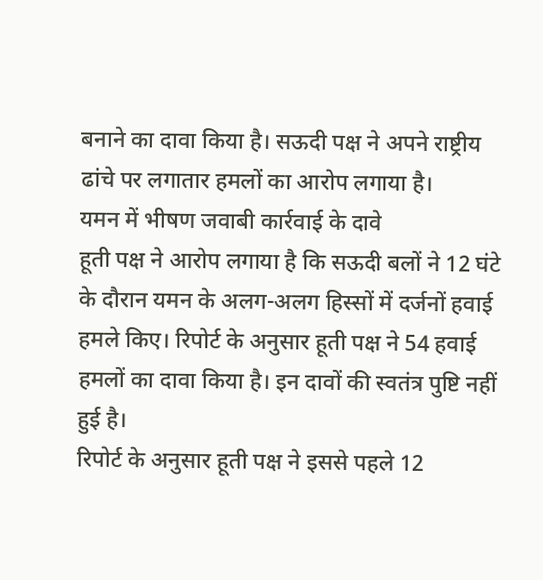बनाने का दावा किया है। सऊदी पक्ष ने अपने राष्ट्रीय ढांचे पर लगातार हमलों का आरोप लगाया है।
यमन में भीषण जवाबी कार्रवाई के दावे
हूती पक्ष ने आरोप लगाया है कि सऊदी बलों ने 12 घंटे के दौरान यमन के अलग-अलग हिस्सों में दर्जनों हवाई हमले किए। रिपोर्ट के अनुसार हूती पक्ष ने 54 हवाई हमलों का दावा किया है। इन दावों की स्वतंत्र पुष्टि नहीं हुई है।
रिपोर्ट के अनुसार हूती पक्ष ने इससे पहले 12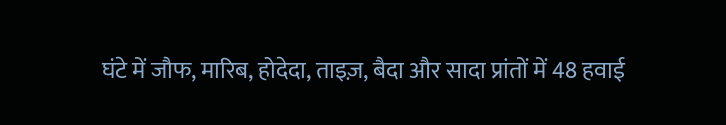घंटे में जौफ, मारिब, होदेदा, ताइज़, बैदा और सादा प्रांतों में 48 हवाई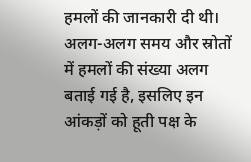हमलों की जानकारी दी थी। अलग-अलग समय और स्रोतों में हमलों की संख्या अलग बताई गई है, इसलिए इन आंकड़ों को हूती पक्ष के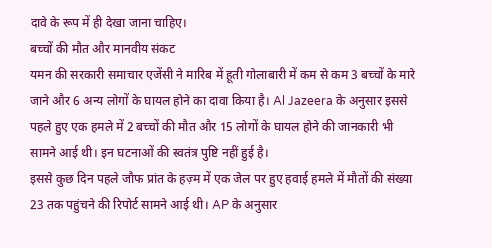दावे के रूप में ही देखा जाना चाहिए।
बच्चों की मौत और मानवीय संकट
यमन की सरकारी समाचार एजेंसी ने मारिब में हूती गोलाबारी में कम से कम 3 बच्चों के मारे जाने और 6 अन्य लोगों के घायल होने का दावा किया है। Al Jazeera के अनुसार इससे पहले हुए एक हमले में 2 बच्चों की मौत और 15 लोगों के घायल होने की जानकारी भी सामने आई थी। इन घटनाओं की स्वतंत्र पुष्टि नहीं हुई है।
इससे कुछ दिन पहले जौफ प्रांत के हज़्म में एक जेल पर हुए हवाई हमले में मौतों की संख्या 23 तक पहुंचने की रिपोर्ट सामने आई थी। AP के अनुसार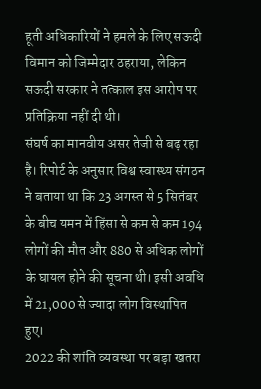हूती अधिकारियों ने हमले के लिए सऊदी विमान को जिम्मेदार ठहराया, लेकिन सऊदी सरकार ने तत्काल इस आरोप पर प्रतिक्रिया नहीं दी थी।
संघर्ष का मानवीय असर तेजी से बढ़ रहा है। रिपोर्ट के अनुसार विश्व स्वास्थ्य संगठन ने बताया था कि 23 अगस्त से 5 सितंबर के बीच यमन में हिंसा से कम से कम 194 लोगों की मौत और 880 से अधिक लोगों के घायल होने की सूचना थी। इसी अवधि में 21,000 से ज्यादा लोग विस्थापित हुए।
2022 की शांति व्यवस्था पर बड़ा खतरा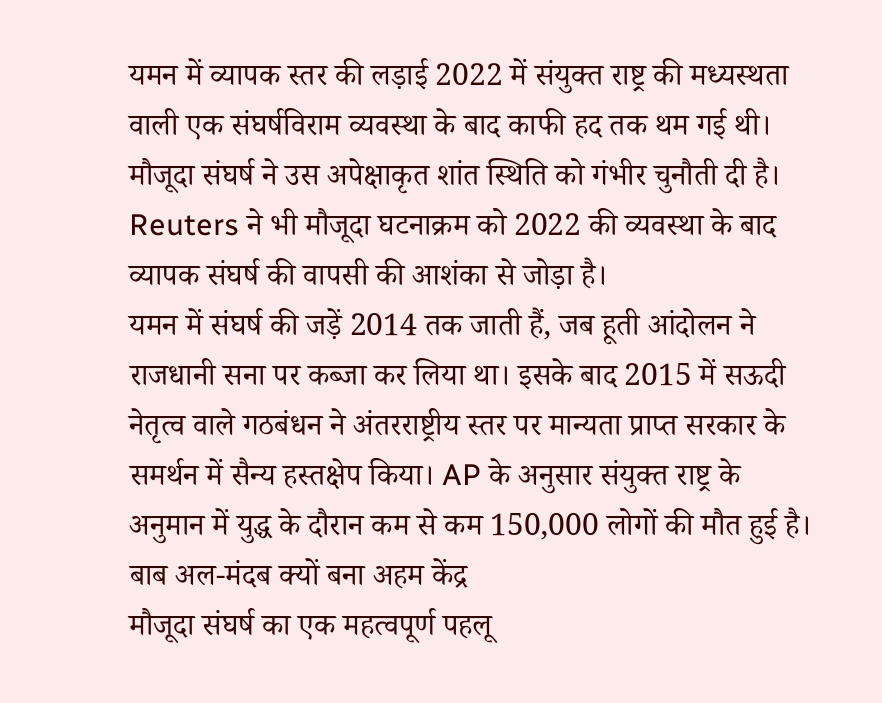यमन में व्यापक स्तर की लड़ाई 2022 में संयुक्त राष्ट्र की मध्यस्थता वाली एक संघर्षविराम व्यवस्था के बाद काफी हद तक थम गई थी। मौजूदा संघर्ष ने उस अपेक्षाकृत शांत स्थिति को गंभीर चुनौती दी है। Reuters ने भी मौजूदा घटनाक्रम को 2022 की व्यवस्था के बाद व्यापक संघर्ष की वापसी की आशंका से जोड़ा है।
यमन में संघर्ष की जड़ें 2014 तक जाती हैं, जब हूती आंदोलन ने राजधानी सना पर कब्जा कर लिया था। इसके बाद 2015 में सऊदी नेतृत्व वाले गठबंधन ने अंतरराष्ट्रीय स्तर पर मान्यता प्राप्त सरकार के समर्थन में सैन्य हस्तक्षेप किया। AP के अनुसार संयुक्त राष्ट्र के अनुमान में युद्ध के दौरान कम से कम 150,000 लोगों की मौत हुई है।
बाब अल-मंदब क्यों बना अहम केंद्र
मौजूदा संघर्ष का एक महत्वपूर्ण पहलू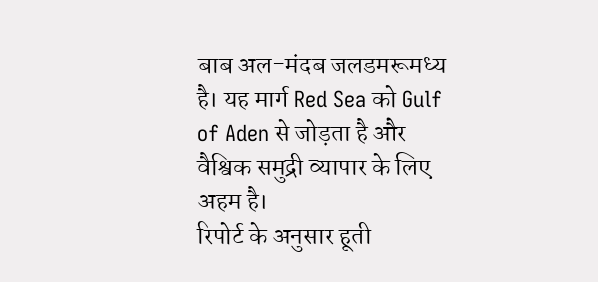बाब अल-मंदब जलडमरूमध्य है। यह मार्ग Red Sea को Gulf of Aden से जोड़ता है और वैश्विक समुद्री व्यापार के लिए अहम है।
रिपोर्ट के अनुसार हूती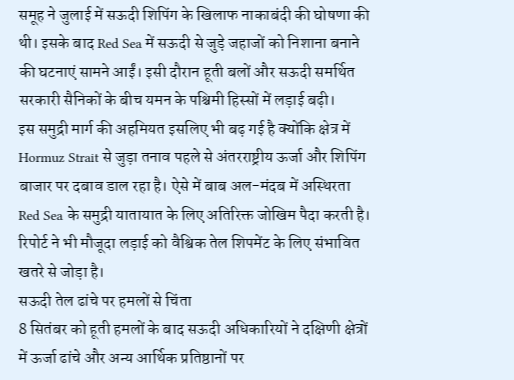समूह ने जुलाई में सऊदी शिपिंग के खिलाफ नाकाबंदी की घोषणा की थी। इसके बाद Red Sea में सऊदी से जुड़े जहाजों को निशाना बनाने की घटनाएं सामने आईं। इसी दौरान हूती बलों और सऊदी समर्थित सरकारी सैनिकों के बीच यमन के पश्चिमी हिस्सों में लड़ाई बढ़ी।
इस समुद्री मार्ग की अहमियत इसलिए भी बढ़ गई है क्योंकि क्षेत्र में Hormuz Strait से जुड़ा तनाव पहले से अंतरराष्ट्रीय ऊर्जा और शिपिंग बाजार पर दबाव डाल रहा है। ऐसे में बाब अल-मंदब में अस्थिरता Red Sea के समुद्री यातायात के लिए अतिरिक्त जोखिम पैदा करती है। रिपोर्ट ने भी मौजूदा लड़ाई को वैश्विक तेल शिपमेंट के लिए संभावित खतरे से जोड़ा है।
सऊदी तेल ढांचे पर हमलों से चिंता
8 सितंबर को हूती हमलों के बाद सऊदी अधिकारियों ने दक्षिणी क्षेत्रों में ऊर्जा ढांचे और अन्य आर्थिक प्रतिष्ठानों पर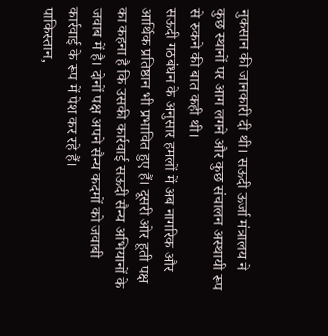नुकसान की जानकारी दी थी। सऊदी ऊर्जा मंत्रालय ने कुछ स्थानों पर आग लगने और कुछ संचालन अस्थायी रूप से रुकने की बात कही थी।
सऊदी गठबंधन के अनुसार हमलों में अब नागरिक और आर्थिक प्रतिष्ठान भी प्रभावित हुए हैं। दूसरी ओर हूती पक्ष का कहना है कि उसकी कार्रवाई सऊदी सैन्य अभियानों के जवाब में है। दोनों पक्ष अपने सैन्य कदमों को जवाबी कार्रवाई के रूप में पेश कर रहे हैं।
पाकिस्तान,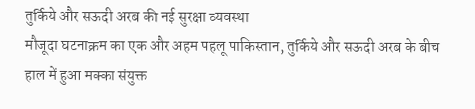तुर्किये और सऊदी अरब की नई सुरक्षा व्यवस्था
मौजूदा घटनाक्रम का एक और अहम पहलू पाकिस्तान, तुर्किये और सऊदी अरब के बीच हाल में हुआ मक्का संयुक्त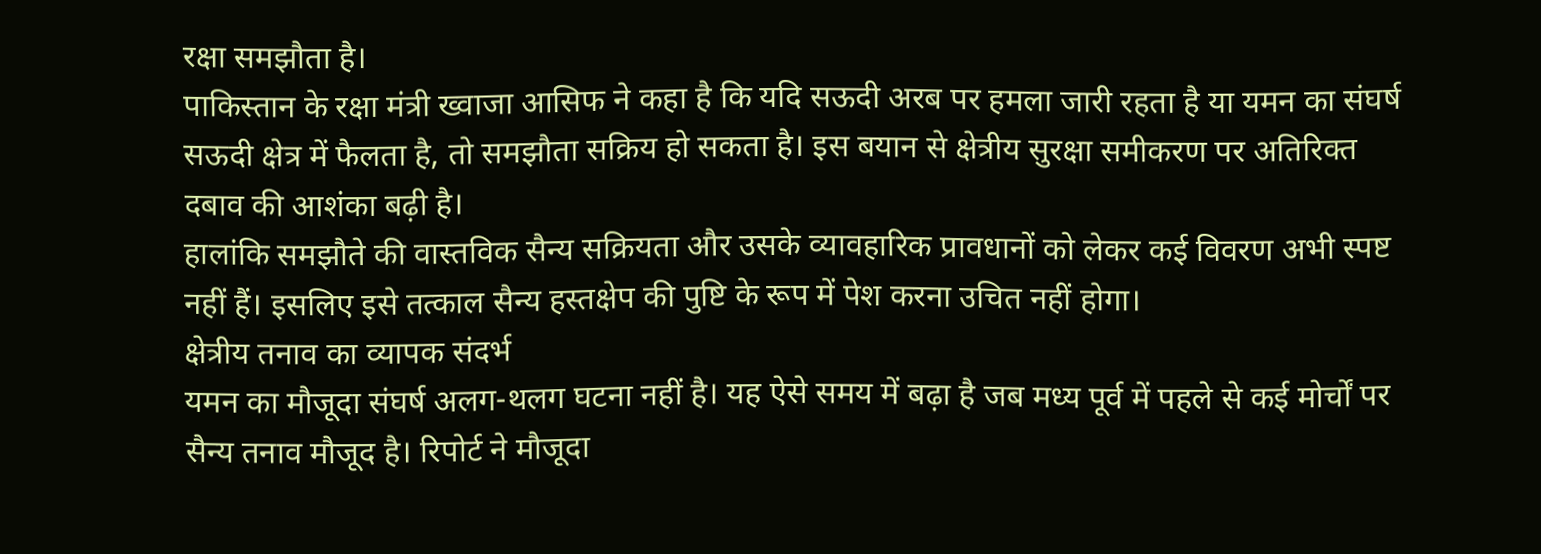रक्षा समझौता है।
पाकिस्तान के रक्षा मंत्री ख्वाजा आसिफ ने कहा है कि यदि सऊदी अरब पर हमला जारी रहता है या यमन का संघर्ष सऊदी क्षेत्र में फैलता है, तो समझौता सक्रिय हो सकता है। इस बयान से क्षेत्रीय सुरक्षा समीकरण पर अतिरिक्त दबाव की आशंका बढ़ी है।
हालांकि समझौते की वास्तविक सैन्य सक्रियता और उसके व्यावहारिक प्रावधानों को लेकर कई विवरण अभी स्पष्ट नहीं हैं। इसलिए इसे तत्काल सैन्य हस्तक्षेप की पुष्टि के रूप में पेश करना उचित नहीं होगा।
क्षेत्रीय तनाव का व्यापक संदर्भ
यमन का मौजूदा संघर्ष अलग-थलग घटना नहीं है। यह ऐसे समय में बढ़ा है जब मध्य पूर्व में पहले से कई मोर्चों पर सैन्य तनाव मौजूद है। रिपोर्ट ने मौजूदा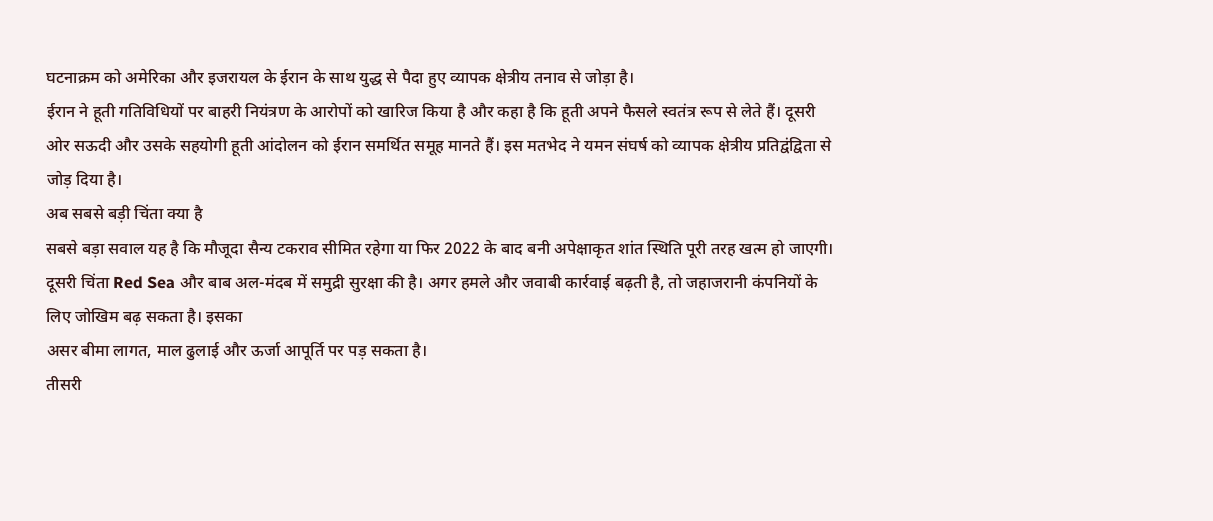घटनाक्रम को अमेरिका और इजरायल के ईरान के साथ युद्ध से पैदा हुए व्यापक क्षेत्रीय तनाव से जोड़ा है।
ईरान ने हूती गतिविधियों पर बाहरी नियंत्रण के आरोपों को खारिज किया है और कहा है कि हूती अपने फैसले स्वतंत्र रूप से लेते हैं। दूसरी ओर सऊदी और उसके सहयोगी हूती आंदोलन को ईरान समर्थित समूह मानते हैं। इस मतभेद ने यमन संघर्ष को व्यापक क्षेत्रीय प्रतिद्वंद्विता से जोड़ दिया है।
अब सबसे बड़ी चिंता क्या है
सबसे बड़ा सवाल यह है कि मौजूदा सैन्य टकराव सीमित रहेगा या फिर 2022 के बाद बनी अपेक्षाकृत शांत स्थिति पूरी तरह खत्म हो जाएगी।
दूसरी चिंता Red Sea और बाब अल-मंदब में समुद्री सुरक्षा की है। अगर हमले और जवाबी कार्रवाई बढ़ती है, तो जहाजरानी कंपनियों के लिए जोखिम बढ़ सकता है। इसका
असर बीमा लागत, माल ढुलाई और ऊर्जा आपूर्ति पर पड़ सकता है।
तीसरी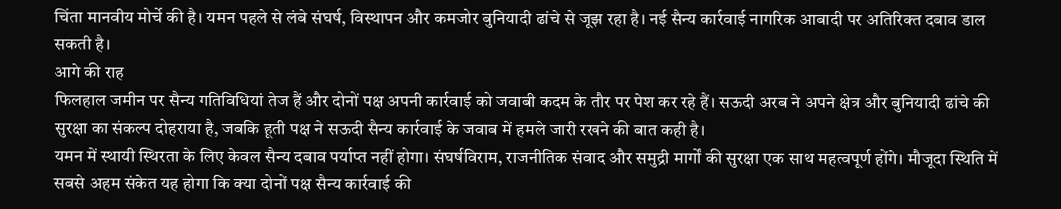चिंता मानवीय मोर्चे की है। यमन पहले से लंबे संघर्ष, विस्थापन और कमजोर बुनियादी ढांचे से जूझ रहा है। नई सैन्य कार्रवाई नागरिक आबादी पर अतिरिक्त दबाव डाल सकती है।
आगे की राह
फिलहाल जमीन पर सैन्य गतिविधियां तेज हैं और दोनों पक्ष अपनी कार्रवाई को जवाबी कदम के तौर पर पेश कर रहे हैं। सऊदी अरब ने अपने क्षेत्र और बुनियादी ढांचे की सुरक्षा का संकल्प दोहराया है, जबकि हूती पक्ष ने सऊदी सैन्य कार्रवाई के जवाब में हमले जारी रखने की बात कही है।
यमन में स्थायी स्थिरता के लिए केवल सैन्य दबाव पर्याप्त नहीं होगा। संघर्षविराम, राजनीतिक संवाद और समुद्री मार्गों की सुरक्षा एक साथ महत्वपूर्ण होंगे। मौजूदा स्थिति में सबसे अहम संकेत यह होगा कि क्या दोनों पक्ष सैन्य कार्रवाई की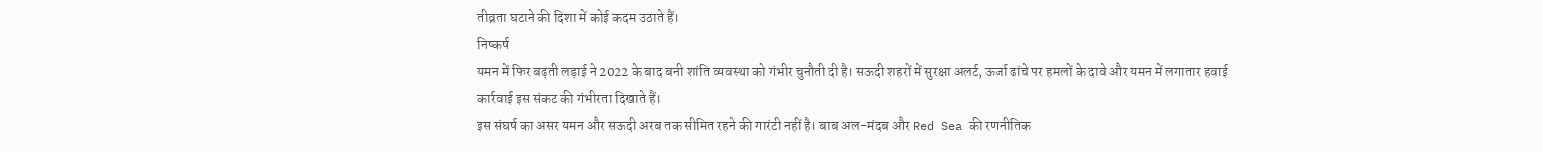तीव्रता घटाने की दिशा में कोई कदम उठाते हैं।
निष्कर्ष
यमन में फिर बढ़ती लड़ाई ने 2022 के बाद बनी शांति व्यवस्था को गंभीर चुनौती दी है। सऊदी शहरों में सुरक्षा अलर्ट, ऊर्जा ढांचे पर हमलों के दावे और यमन में लगातार हवाई कार्रवाई इस संकट की गंभीरता दिखाते हैं।
इस संघर्ष का असर यमन और सऊदी अरब तक सीमित रहने की गारंटी नहीं है। बाब अल-मंदब और Red Sea की रणनीतिक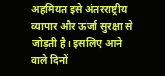अहमियत इसे अंतरराष्ट्रीय व्यापार और ऊर्जा सुरक्षा से जोड़ती है। इसलिए आने वाले दिनों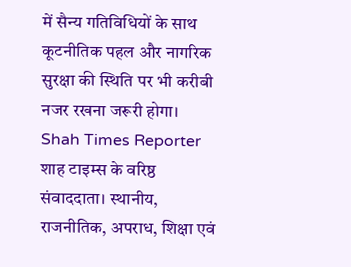में सैन्य गतिविधियों के साथ कूटनीतिक पहल और नागरिक सुरक्षा की स्थिति पर भी करीबी नजर रखना जरूरी होगा।
Shah Times Reporter
शाह टाइम्स के वरिष्ठ संवाददाता। स्थानीय, राजनीतिक, अपराध, शिक्षा एवं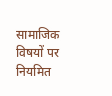सामाजिक विषयों पर नियमित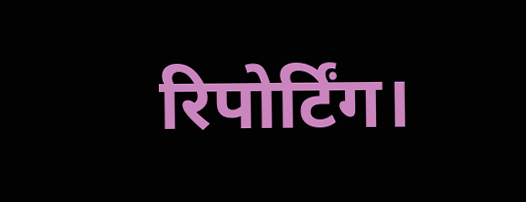रिपोर्टिंग।